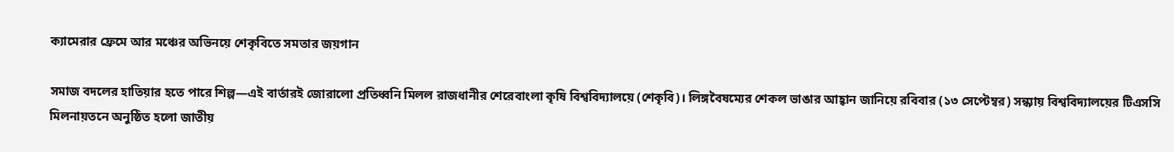ক্যামেরার ফ্রেমে আর মঞ্চের অভিনয়ে শেকৃবিতে সমতার জয়গান

সমাজ বদলের হাতিয়ার হতে পারে শিল্প—এই বার্তারই জোরালো প্রতিধ্বনি মিলল রাজধানীর শেরেবাংলা কৃষি বিশ্ববিদ্যালয়ে (শেকৃবি)। লিঙ্গবৈষম্যের শেকল ভাঙার আহ্বান জানিয়ে রবিবার (১৩ সেপ্টেম্বর) সন্ধ্যায় বিশ্ববিদ্যালয়ের টিএসসি মিলনায়তনে অনুষ্ঠিত হলো জাতীয়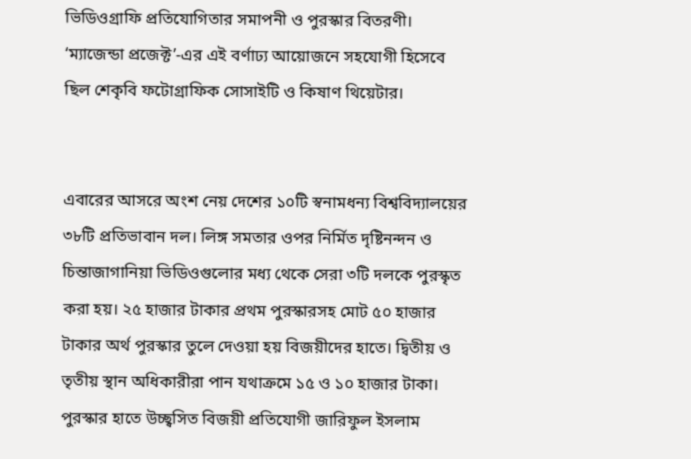ভিডিওগ্রাফি প্রতিযোগিতার সমাপনী ও পুরস্কার বিতরণী। ‘ম্যাজেন্ডা প্রজেক্ট’-এর এই বর্ণাঢ্য আয়োজনে সহযোগী হিসেবে ছিল শেকৃবি ফটোগ্রাফিক সোসাইটি ও কিষাণ থিয়েটার।


এবারের আসরে অংশ নেয় দেশের ১০টি স্বনামধন্য বিশ্ববিদ্যালয়ের ৩৮টি প্রতিভাবান দল। লিঙ্গ সমতার ওপর নির্মিত দৃষ্টিনন্দন ও চিন্তাজাগানিয়া ভিডিওগুলোর মধ্য থেকে সেরা ৩টি দলকে পুরস্কৃত করা হয়। ২৫ হাজার টাকার প্রথম পুরস্কারসহ মোট ৫০ হাজার টাকার অর্থ পুরস্কার তুলে দেওয়া হয় বিজয়ীদের হাতে। দ্বিতীয় ও তৃতীয় স্থান অধিকারীরা পান যথাক্রমে ১৫ ও ১০ হাজার টাকা। পুরস্কার হাতে উচ্ছ্বসিত বিজয়ী প্রতিযোগী জারিফুল ইসলাম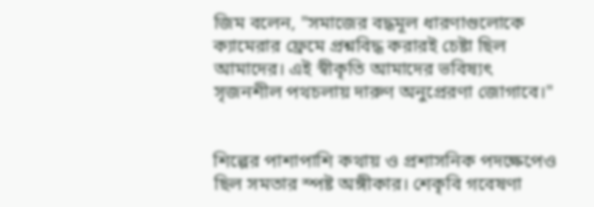জিম বলেন, "সমাজের বদ্ধমূল ধারণাগুলোকে ক্যামেরার ফ্রেমে প্রশ্নবিদ্ধ করারই চেষ্টা ছিল আমাদের। এই স্বীকৃতি আমাদের ভবিষ্যৎ সৃজনশীল পথচলায় দারুণ অনুপ্রেরণা জোগাবে।"


শিল্পের পাশাপাশি কথায় ও প্রশাসনিক পদক্ষেপেও ছিল সমতার স্পষ্ট অঙ্গীকার। শেকৃবি গবেষণা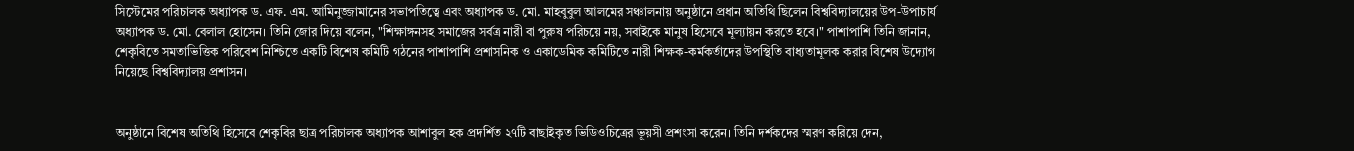সিস্টেমের পরিচালক অধ্যাপক ড. এফ. এম. আমিনুজ্জামানের সভাপতিত্বে এবং অধ্যাপক ড. মো. মাহবুবুল আলমের সঞ্চালনায় অনুষ্ঠানে প্রধান অতিথি ছিলেন বিশ্ববিদ্যালয়ের উপ-উপাচার্য অধ্যাপক ড. মো. বেলাল হোসেন। তিনি জোর দিয়ে বলেন, "শিক্ষাঙ্গনসহ সমাজের সর্বত্র নারী বা পুরুষ পরিচয়ে নয়, সবাইকে মানুষ হিসেবে মূল্যায়ন করতে হবে।" পাশাপাশি তিনি জানান, শেকৃবিতে সমতাভিত্তিক পরিবেশ নিশ্চিতে একটি বিশেষ কমিটি গঠনের পাশাপাশি প্রশাসনিক ও একাডেমিক কমিটিতে নারী শিক্ষক-কর্মকর্তাদের উপস্থিতি বাধ্যতামূলক করার বিশেষ উদ্যোগ নিয়েছে বিশ্ববিদ্যালয় প্রশাসন।


অনুষ্ঠানে বিশেষ অতিথি হিসেবে শেকৃবির ছাত্র পরিচালক অধ্যাপক আশাবুল হক প্রদর্শিত ২৭টি বাছাইকৃত ভিডিওচিত্রের ভূয়সী প্রশংসা করেন। তিনি দর্শকদের স্মরণ করিয়ে দেন,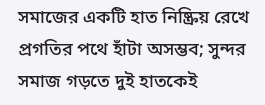সমাজের একটি হাত নিষ্ক্রিয় রেখে প্রগতির পথে হাঁটা অসম্ভব; সুন্দর সমাজ গড়তে দুই হাতকেই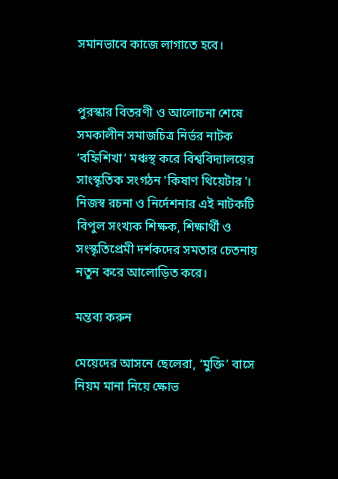সমানভাবে কাজে লাগাতে হবে।


পুরস্কার বিতরণী ও আলোচনা শেষে সমকালীন সমাজচিত্র নির্ভর নাটক ‘বহ্নিশিখা’ মঞ্চস্থ করে বিশ্ববিদ্যালয়ের সাংস্কৃতিক সংগঠন 'কিষাণ থিয়েটার'। নিজস্ব রচনা ও নির্দেশনার এই নাটকটি বিপুল সংখ্যক শিক্ষক, শিক্ষার্থী ও সংস্কৃতিপ্রেমী দর্শকদের সমতার চেতনায় নতুন করে আলোড়িত করে।

মন্তব্য করুন

মেয়েদের আসনে ছেলেরা, ‘মুক্তি’ বাসে নিয়ম মানা নিয়ে ক্ষোভ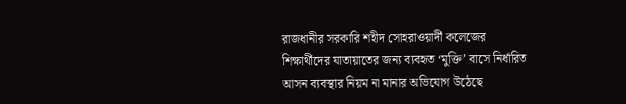রাজধানীর সরকারি শহীদ সোহরাওয়ার্দী কলেজের শিক্ষার্থীদের যাতায়াতের জন্য ব্যবহৃত ‘মুক্তি’ বাসে নির্ধারিত আসন ব্যবস্থার নিয়ম না মানার অভিযোগ উঠেছে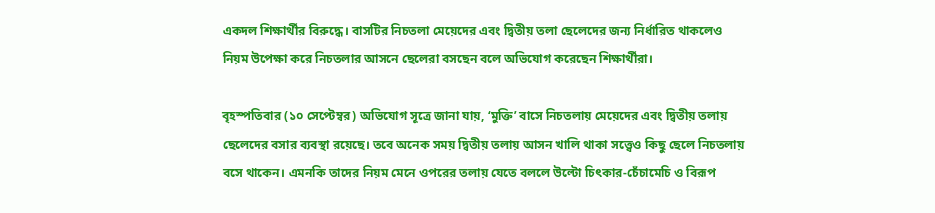একদল শিক্ষার্থীর বিরুদ্ধে। বাসটির নিচতলা মেয়েদের এবং দ্বিতীয় তলা ছেলেদের জন্য নির্ধারিত থাকলেও নিয়ম উপেক্ষা করে নিচতলার আসনে ছেলেরা বসছেন বলে অভিযোগ করেছেন শিক্ষার্থীরা।

বৃহস্পতিবার (১০ সেপ্টেম্বর) অভিযোগ সূত্রে জানা যায়, ‘মুক্তি’ বাসে নিচতলায় মেয়েদের এবং দ্বিতীয় তলায় ছেলেদের বসার ব্যবস্থা রয়েছে। তবে অনেক সময় দ্বিতীয় তলায় আসন খালি থাকা সত্ত্বেও কিছু ছেলে নিচতলায় বসে থাকেন। এমনকি তাদের নিয়ম মেনে ওপরের তলায় যেতে বললে উল্টো চিৎকার-চেঁচামেচি ও বিরূপ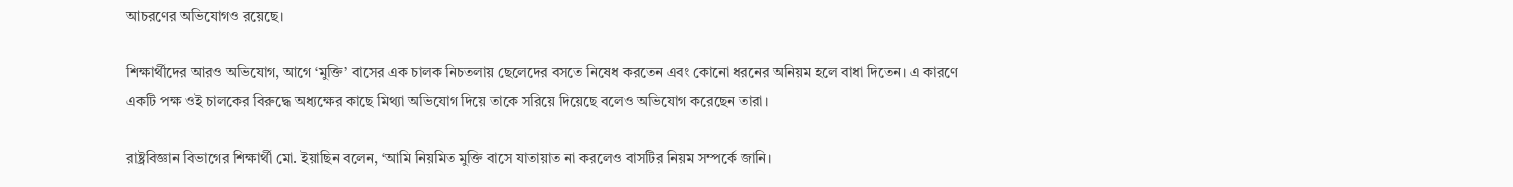আচরণের অভিযোগও রয়েছে।

শিক্ষার্থীদের আরও অভিযোগ, আগে ‘মুক্তি’ বাসের এক চালক নিচতলায় ছেলেদের বসতে নিষেধ করতেন এবং কোনো ধরনের অনিয়ম হলে বাধা দিতেন। এ কারণে একটি পক্ষ ওই চালকের বিরুদ্ধে অধ্যক্ষের কাছে মিথ্যা অভিযোগ দিয়ে তাকে সরিয়ে দিয়েছে বলেও অভিযোগ করেছেন তারা।

রাষ্ট্রবিজ্ঞান বিভাগের শিক্ষার্থী মো. ইয়াছিন বলেন, ‘আমি নিয়মিত মুক্তি বাসে যাতায়াত না করলেও বাসটির নিয়ম সম্পর্কে জানি।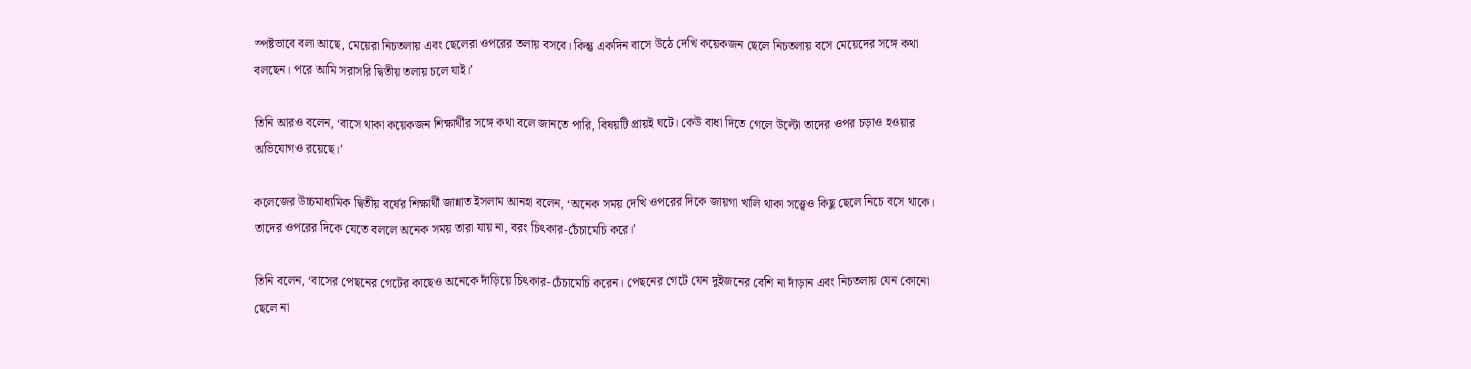স্পষ্টভাবে বলা আছে, মেয়েরা নিচতলায় এবং ছেলেরা ওপরের তলায় বসবে। কিন্তু একদিন বাসে উঠে দেখি কয়েকজন ছেলে নিচতলায় বসে মেয়েদের সঙ্গে কথা বলছেন। পরে আমি সরাসরি দ্বিতীয় তলায় চলে যাই।’

তিনি আরও বলেন, ‘বাসে থাকা কয়েকজন শিক্ষার্থীর সঙ্গে কথা বলে জানতে পারি, বিষয়টি প্রায়ই ঘটে। কেউ বাধা দিতে গেলে উল্টো তাদের ওপর চড়াও হওয়ার অভিযোগও রয়েছে।’

কলেজের উচ্চমাধ্যমিক দ্বিতীয় বর্ষের শিক্ষার্থী জান্নাত ইসলাম আনহা বলেন, ‘অনেক সময় দেখি ওপরের দিকে জায়গা খালি থাকা সত্ত্বেও কিছু ছেলে নিচে বসে থাকে। তাদের ওপরের দিকে যেতে বললে অনেক সময় তারা যায় না, বরং চিৎকার-চেঁচামেচি করে।’

তিনি বলেন, ‘বাসের পেছনের গেটের কাছেও অনেকে দাঁড়িয়ে চিৎকার-চেঁচামেচি করেন। পেছনের গেটে যেন দুইজনের বেশি না দাঁড়ান এবং নিচতলায় যেন কোনো ছেলে না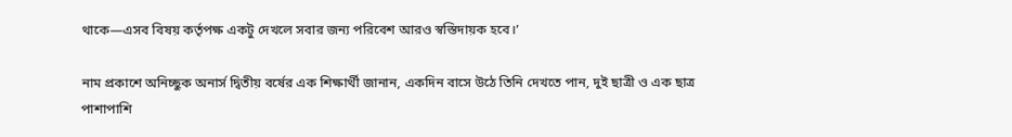থাকে—এসব বিষয় কর্তৃপক্ষ একটু দেখলে সবার জন্য পরিবেশ আরও স্বস্তিদায়ক হবে।’

নাম প্রকাশে অনিচ্ছুক অনার্স দ্বিতীয় বর্ষের এক শিক্ষার্থী জানান, একদিন বাসে উঠে তিনি দেখতে পান, দুই ছাত্রী ও এক ছাত্র পাশাপাশি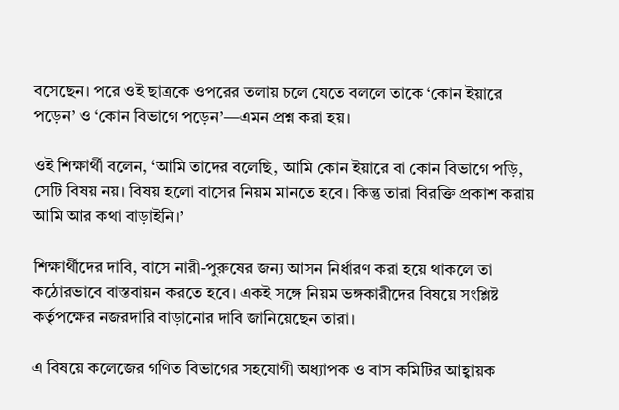বসেছেন। পরে ওই ছাত্রকে ওপরের তলায় চলে যেতে বললে তাকে ‘কোন ইয়ারে পড়েন’ ও ‘কোন বিভাগে পড়েন’—এমন প্রশ্ন করা হয়।

ওই শিক্ষার্থী বলেন, ‘আমি তাদের বলেছি, আমি কোন ইয়ারে বা কোন বিভাগে পড়ি, সেটি বিষয় নয়। বিষয় হলো বাসের নিয়ম মানতে হবে। কিন্তু তারা বিরক্তি প্রকাশ করায় আমি আর কথা বাড়াইনি।’

শিক্ষার্থীদের দাবি, বাসে নারী-পুরুষের জন্য আসন নির্ধারণ করা হয়ে থাকলে তা কঠোরভাবে বাস্তবায়ন করতে হবে। একই সঙ্গে নিয়ম ভঙ্গকারীদের বিষয়ে সংশ্লিষ্ট কর্তৃপক্ষের নজরদারি বাড়ানোর দাবি জানিয়েছেন তারা।

এ বিষয়ে কলেজের গণিত বিভাগের সহযোগী অধ্যাপক ও বাস কমিটির আহ্বায়ক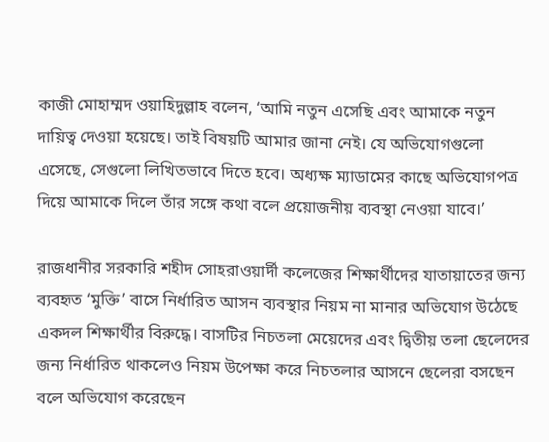কাজী মোহাম্মদ ওয়াহিদুল্লাহ বলেন, ‘আমি নতুন এসেছি এবং আমাকে নতুন দায়িত্ব দেওয়া হয়েছে। তাই বিষয়টি আমার জানা নেই। যে অভিযোগগুলো এসেছে, সেগুলো লিখিতভাবে দিতে হবে। অধ্যক্ষ ম্যাডামের কাছে অভিযোগপত্র দিয়ে আমাকে দিলে তাঁর সঙ্গে কথা বলে প্রয়োজনীয় ব্যবস্থা নেওয়া যাবে।’

রাজধানীর সরকারি শহীদ সোহরাওয়ার্দী কলেজের শিক্ষার্থীদের যাতায়াতের জন্য ব্যবহৃত ‘মুক্তি’ বাসে নির্ধারিত আসন ব্যবস্থার নিয়ম না মানার অভিযোগ উঠেছে একদল শিক্ষার্থীর বিরুদ্ধে। বাসটির নিচতলা মেয়েদের এবং দ্বিতীয় তলা ছেলেদের জন্য নির্ধারিত থাকলেও নিয়ম উপেক্ষা করে নিচতলার আসনে ছেলেরা বসছেন বলে অভিযোগ করেছেন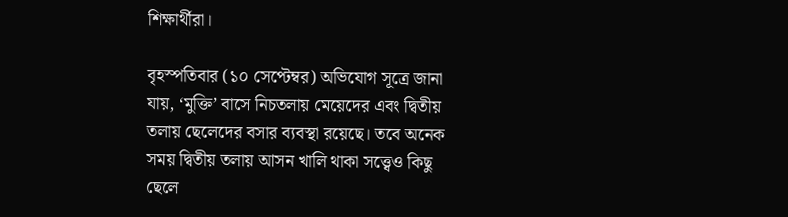শিক্ষার্থীরা।

বৃহস্পতিবার (১০ সেপ্টেম্বর) অভিযোগ সূত্রে জানা যায়, ‘মুক্তি’ বাসে নিচতলায় মেয়েদের এবং দ্বিতীয় তলায় ছেলেদের বসার ব্যবস্থা রয়েছে। তবে অনেক সময় দ্বিতীয় তলায় আসন খালি থাকা সত্ত্বেও কিছু ছেলে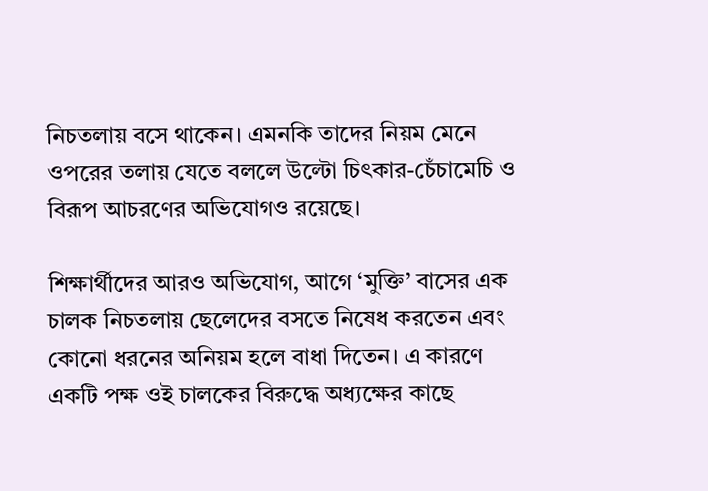নিচতলায় বসে থাকেন। এমনকি তাদের নিয়ম মেনে ওপরের তলায় যেতে বললে উল্টো চিৎকার-চেঁচামেচি ও বিরূপ আচরণের অভিযোগও রয়েছে।

শিক্ষার্থীদের আরও অভিযোগ, আগে ‘মুক্তি’ বাসের এক চালক নিচতলায় ছেলেদের বসতে নিষেধ করতেন এবং কোনো ধরনের অনিয়ম হলে বাধা দিতেন। এ কারণে একটি পক্ষ ওই চালকের বিরুদ্ধে অধ্যক্ষের কাছে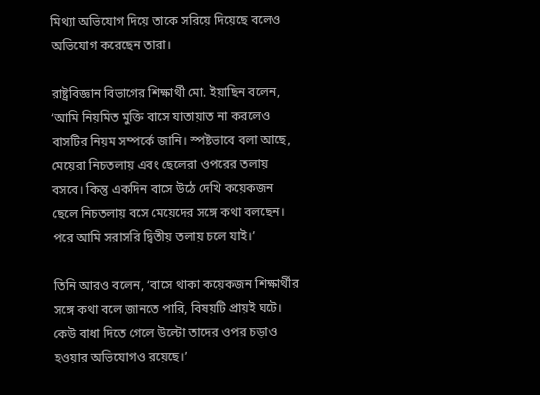মিথ্যা অভিযোগ দিয়ে তাকে সরিয়ে দিয়েছে বলেও অভিযোগ করেছেন তারা।

রাষ্ট্রবিজ্ঞান বিভাগের শিক্ষার্থী মো. ইয়াছিন বলেন, ‘আমি নিয়মিত মুক্তি বাসে যাতায়াত না করলেও বাসটির নিয়ম সম্পর্কে জানি। স্পষ্টভাবে বলা আছে, মেয়েরা নিচতলায় এবং ছেলেরা ওপরের তলায় বসবে। কিন্তু একদিন বাসে উঠে দেখি কয়েকজন ছেলে নিচতলায় বসে মেয়েদের সঙ্গে কথা বলছেন। পরে আমি সরাসরি দ্বিতীয় তলায় চলে যাই।’

তিনি আরও বলেন, ‘বাসে থাকা কয়েকজন শিক্ষার্থীর সঙ্গে কথা বলে জানতে পারি, বিষয়টি প্রায়ই ঘটে। কেউ বাধা দিতে গেলে উল্টো তাদের ওপর চড়াও হওয়ার অভিযোগও রয়েছে।’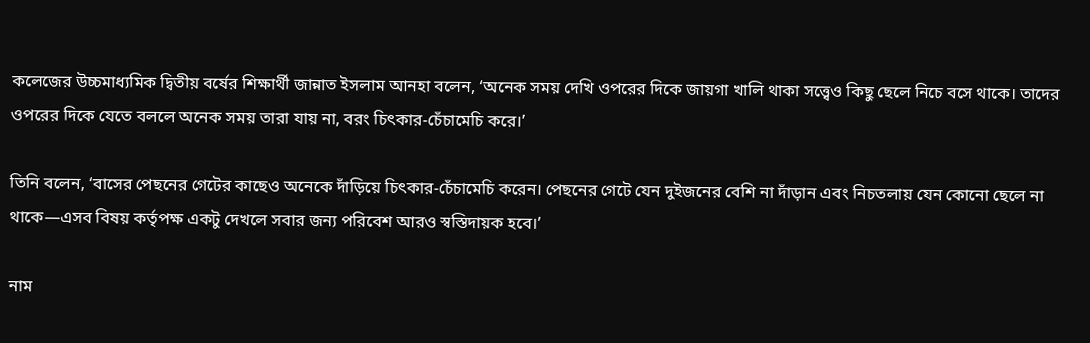কলেজের উচ্চমাধ্যমিক দ্বিতীয় বর্ষের শিক্ষার্থী জান্নাত ইসলাম আনহা বলেন, ‘অনেক সময় দেখি ওপরের দিকে জায়গা খালি থাকা সত্ত্বেও কিছু ছেলে নিচে বসে থাকে। তাদের ওপরের দিকে যেতে বললে অনেক সময় তারা যায় না, বরং চিৎকার-চেঁচামেচি করে।’

তিনি বলেন, ‘বাসের পেছনের গেটের কাছেও অনেকে দাঁড়িয়ে চিৎকার-চেঁচামেচি করেন। পেছনের গেটে যেন দুইজনের বেশি না দাঁড়ান এবং নিচতলায় যেন কোনো ছেলে না থাকে—এসব বিষয় কর্তৃপক্ষ একটু দেখলে সবার জন্য পরিবেশ আরও স্বস্তিদায়ক হবে।’

নাম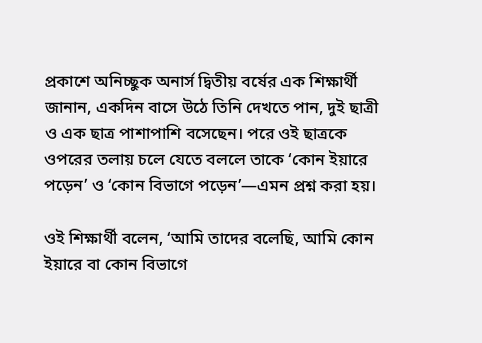প্রকাশে অনিচ্ছুক অনার্স দ্বিতীয় বর্ষের এক শিক্ষার্থী জানান, একদিন বাসে উঠে তিনি দেখতে পান, দুই ছাত্রী ও এক ছাত্র পাশাপাশি বসেছেন। পরে ওই ছাত্রকে ওপরের তলায় চলে যেতে বললে তাকে ‘কোন ইয়ারে পড়েন’ ও ‘কোন বিভাগে পড়েন’—এমন প্রশ্ন করা হয়।

ওই শিক্ষার্থী বলেন, ‘আমি তাদের বলেছি, আমি কোন ইয়ারে বা কোন বিভাগে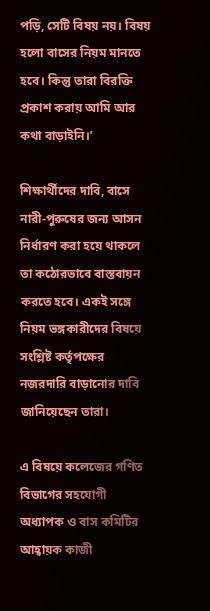পড়ি, সেটি বিষয় নয়। বিষয় হলো বাসের নিয়ম মানতে হবে। কিন্তু তারা বিরক্তি প্রকাশ করায় আমি আর কথা বাড়াইনি।’

শিক্ষার্থীদের দাবি, বাসে নারী-পুরুষের জন্য আসন নির্ধারণ করা হয়ে থাকলে তা কঠোরভাবে বাস্তবায়ন করতে হবে। একই সঙ্গে নিয়ম ভঙ্গকারীদের বিষয়ে সংশ্লিষ্ট কর্তৃপক্ষের নজরদারি বাড়ানোর দাবি জানিয়েছেন তারা।

এ বিষয়ে কলেজের গণিত বিভাগের সহযোগী অধ্যাপক ও বাস কমিটির আহ্বায়ক কাজী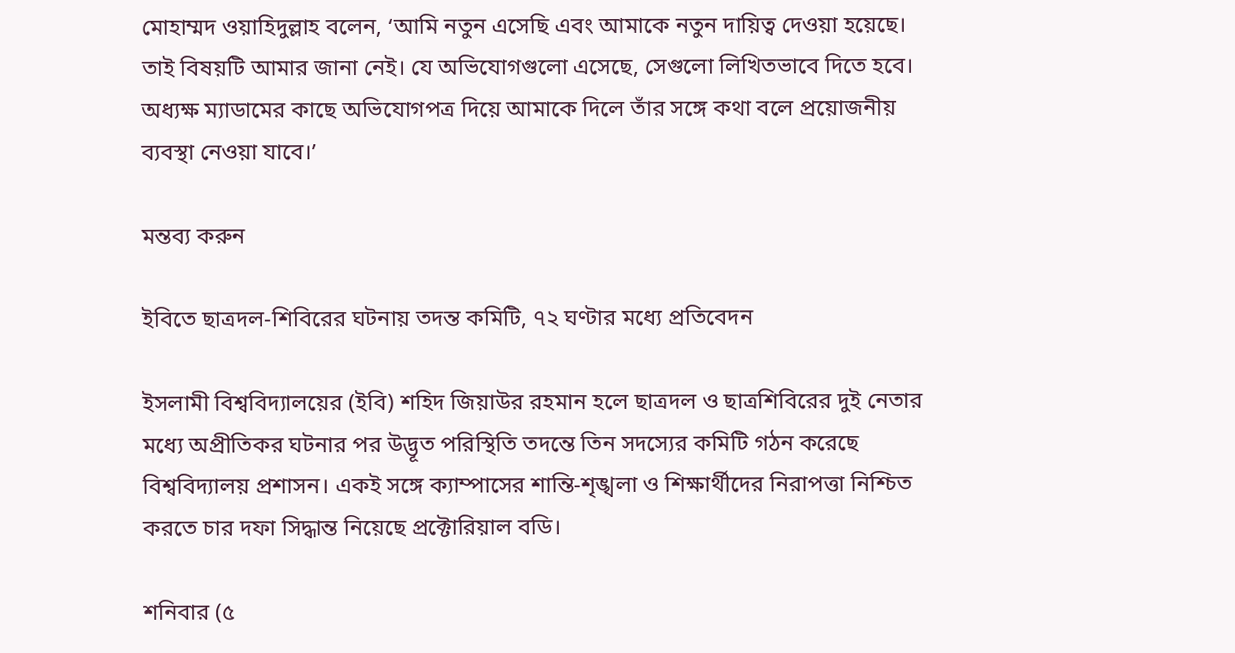মোহাম্মদ ওয়াহিদুল্লাহ বলেন, ‘আমি নতুন এসেছি এবং আমাকে নতুন দায়িত্ব দেওয়া হয়েছে। তাই বিষয়টি আমার জানা নেই। যে অভিযোগগুলো এসেছে, সেগুলো লিখিতভাবে দিতে হবে। অধ্যক্ষ ম্যাডামের কাছে অভিযোগপত্র দিয়ে আমাকে দিলে তাঁর সঙ্গে কথা বলে প্রয়োজনীয় ব্যবস্থা নেওয়া যাবে।’

মন্তব্য করুন

ইবিতে ছাত্রদল-শিবিরের ঘটনায় তদন্ত কমিটি, ৭২ ঘণ্টার মধ্যে প্রতিবেদন

ইসলামী বিশ্ববিদ্যালয়ের (ইবি) শহিদ জিয়াউর রহমান হলে ছাত্রদল ও ছাত্রশিবিরের দুই নেতার মধ্যে অপ্রীতিকর ঘটনার পর উদ্ভূত পরিস্থিতি তদন্তে তিন সদস্যের কমিটি গঠন করেছে বিশ্ববিদ্যালয় প্রশাসন। একই সঙ্গে ক্যাম্পাসের শান্তি-শৃঙ্খলা ও শিক্ষার্থীদের নিরাপত্তা নিশ্চিত করতে চার দফা সিদ্ধান্ত নিয়েছে প্রক্টোরিয়াল বডি।

শনিবার (৫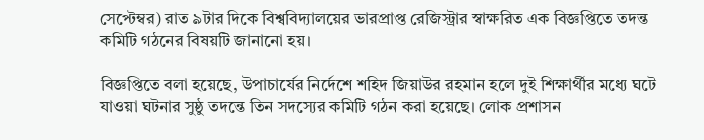সেপ্টেম্বর) রাত ৯টার দিকে বিশ্ববিদ্যালয়ের ভারপ্রাপ্ত রেজিস্ট্রার স্বাক্ষরিত এক বিজ্ঞপ্তিতে তদন্ত কমিটি গঠনের বিষয়টি জানানো হয়।

বিজ্ঞপ্তিতে বলা হয়েছে, উপাচার্যের নির্দেশে শহিদ জিয়াউর রহমান হলে দুই শিক্ষার্থীর মধ্যে ঘটে যাওয়া ঘটনার সুষ্ঠু তদন্তে তিন সদস্যের কমিটি গঠন করা হয়েছে। লোক প্রশাসন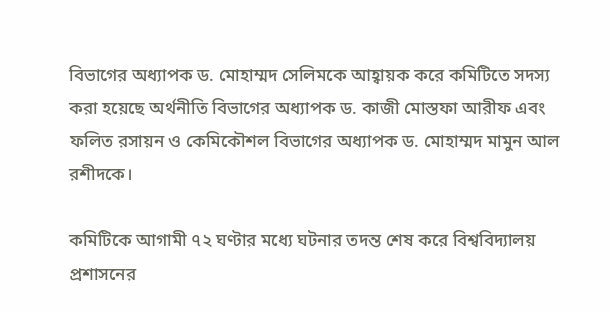বিভাগের অধ্যাপক ড. মোহাম্মদ সেলিমকে আহ্বায়ক করে কমিটিতে সদস্য করা হয়েছে অর্থনীতি বিভাগের অধ্যাপক ড. কাজী মোস্তফা আরীফ এবং ফলিত রসায়ন ও কেমিকৌশল বিভাগের অধ্যাপক ড. মোহাম্মদ মামুন আল রশীদকে।

কমিটিকে আগামী ৭২ ঘণ্টার মধ্যে ঘটনার তদন্ত শেষ করে বিশ্ববিদ্যালয় প্রশাসনের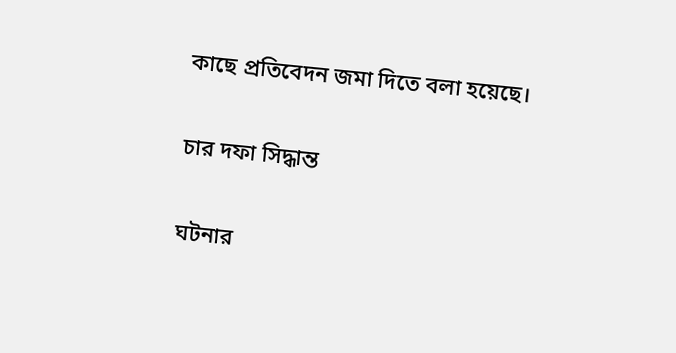কাছে প্রতিবেদন জমা দিতে বলা হয়েছে।

চার দফা সিদ্ধান্ত

ঘটনার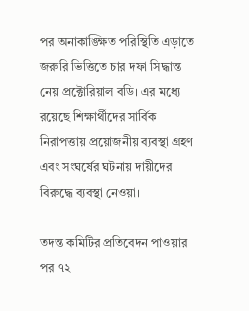পর অনাকাঙ্ক্ষিত পরিস্থিতি এড়াতে জরুরি ভিত্তিতে চার দফা সিদ্ধান্ত নেয় প্রক্টোরিয়াল বডি। এর মধ্যে রয়েছে শিক্ষার্থীদের সার্বিক নিরাপত্তায় প্রয়োজনীয় ব্যবস্থা গ্রহণ এবং সংঘর্ষের ঘটনায় দায়ীদের বিরুদ্ধে ব্যবস্থা নেওয়া।

তদন্ত কমিটির প্রতিবেদন পাওয়ার পর ৭২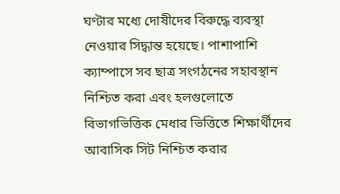ঘণ্টার মধ্যে দোষীদের বিরুদ্ধে ব্যবস্থা নেওয়ার সিদ্ধান্ত হয়েছে। পাশাপাশি ক্যাম্পাসে সব ছাত্র সংগঠনের সহাবস্থান নিশ্চিত করা এবং হলগুলোতে বিভাগভিত্তিক মেধার ভিত্তিতে শিক্ষার্থীদের আবাসিক সিট নিশ্চিত করার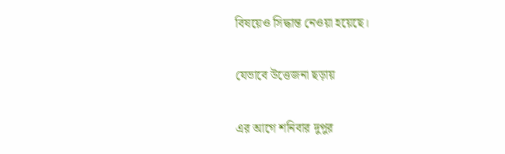বিষয়েও সিদ্ধান্ত নেওয়া হয়েছে।

যেভাবে উত্তেজনা ছড়ায়

এর আগে শনিবার দুপুর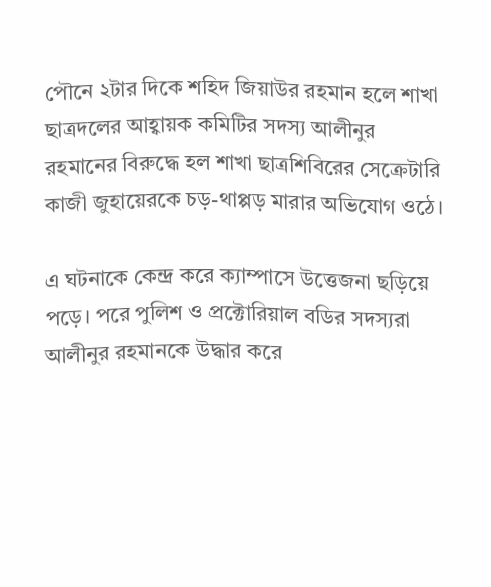পৌনে ২টার দিকে শহিদ জিয়াউর রহমান হলে শাখা ছাত্রদলের আহ্বায়ক কমিটির সদস্য আলীনুর রহমানের বিরুদ্ধে হল শাখা ছাত্রশিবিরের সেক্রেটারি কাজী জুহায়েরকে চড়-থাপ্পড় মারার অভিযোগ ওঠে।

এ ঘটনাকে কেন্দ্র করে ক্যাম্পাসে উত্তেজনা ছড়িয়ে পড়ে। পরে পুলিশ ও প্রক্টোরিয়াল বডির সদস্যরা আলীনুর রহমানকে উদ্ধার করে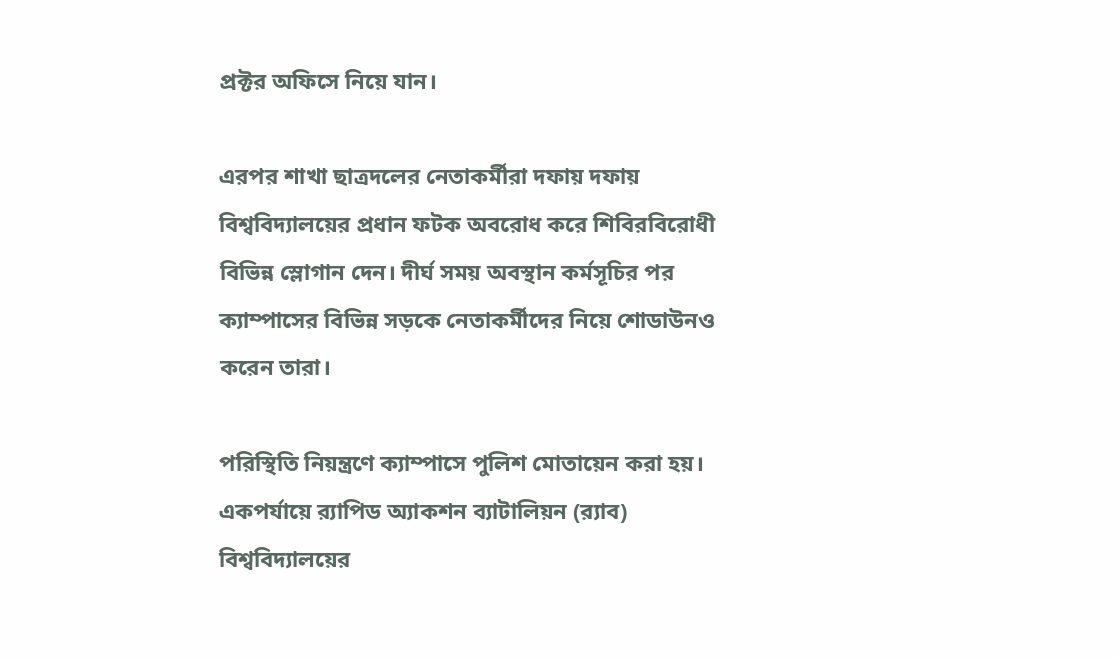প্রক্টর অফিসে নিয়ে যান।

এরপর শাখা ছাত্রদলের নেতাকর্মীরা দফায় দফায় বিশ্ববিদ্যালয়ের প্রধান ফটক অবরোধ করে শিবিরবিরোধী বিভিন্ন স্লোগান দেন। দীর্ঘ সময় অবস্থান কর্মসূচির পর ক্যাম্পাসের বিভিন্ন সড়কে নেতাকর্মীদের নিয়ে শোডাউনও করেন তারা।

পরিস্থিতি নিয়ন্ত্রণে ক্যাম্পাসে পুলিশ মোতায়েন করা হয়। একপর্যায়ে র‍্যাপিড অ্যাকশন ব্যাটালিয়ন (র‍্যাব) বিশ্ববিদ্যালয়ের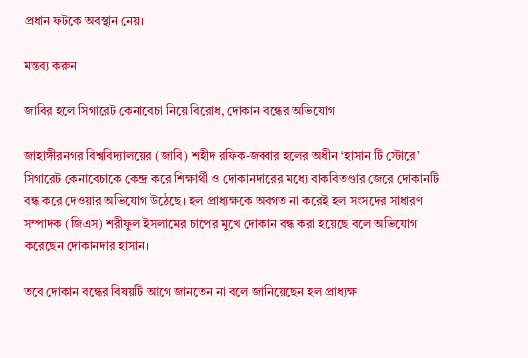প্রধান ফটকে অবস্থান নেয়।

মন্তব্য করুন

জাবির হলে সিগারেট কেনাবেচা নিয়ে বিরোধ, দোকান বন্ধের অভিযোগ

জাহাঙ্গীরনগর বিশ্ববিদ্যালয়ের (জাবি) শহীদ রফিক-জব্বার হলের অধীন ‘হাসান টি স্টোরে’ সিগারেট কেনাবেচাকে কেন্দ্র করে শিক্ষার্থী ও দোকানদারের মধ্যে বাকবিতণ্ডার জেরে দোকানটি বন্ধ করে দেওয়ার অভিযোগ উঠেছে। হল প্রাধ্যক্ষকে অবগত না করেই হল সংসদের সাধারণ সম্পাদক (জিএস) শরীফুল ইসলামের চাপের মুখে দোকান বন্ধ করা হয়েছে বলে অভিযোগ করেছেন দোকানদার হাসান।

তবে দোকান বন্ধের বিষয়টি আগে জানতেন না বলে জানিয়েছেন হল প্রাধ্যক্ষ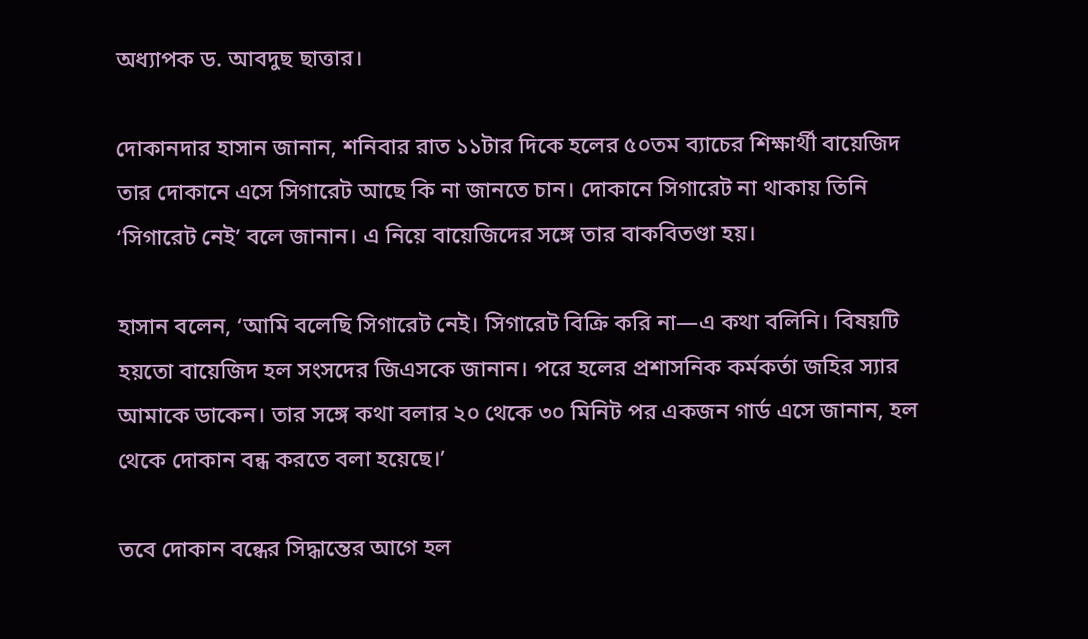অধ্যাপক ড. আবদুছ ছাত্তার।

দোকানদার হাসান জানান, শনিবার রাত ১১টার দিকে হলের ৫০তম ব্যাচের শিক্ষার্থী বায়েজিদ তার দোকানে এসে সিগারেট আছে কি না জানতে চান। দোকানে সিগারেট না থাকায় তিনি ‘সিগারেট নেই’ বলে জানান। এ নিয়ে বায়েজিদের সঙ্গে তার বাকবিতণ্ডা হয়।

হাসান বলেন, ‘আমি বলেছি সিগারেট নেই। সিগারেট বিক্রি করি না—এ কথা বলিনি। বিষয়টি হয়তো বায়েজিদ হল সংসদের জিএসকে জানান। পরে হলের প্রশাসনিক কর্মকর্তা জহির স্যার আমাকে ডাকেন। তার সঙ্গে কথা বলার ২০ থেকে ৩০ মিনিট পর একজন গার্ড এসে জানান, হল থেকে দোকান বন্ধ করতে বলা হয়েছে।’

তবে দোকান বন্ধের সিদ্ধান্তের আগে হল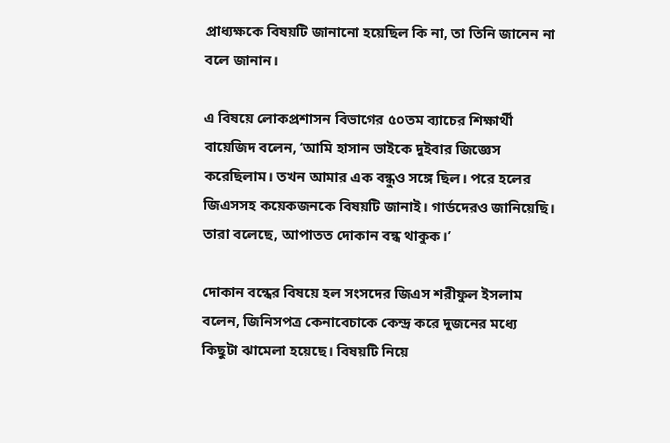প্রাধ্যক্ষকে বিষয়টি জানানো হয়েছিল কি না, তা তিনি জানেন না বলে জানান।

এ বিষয়ে লোকপ্রশাসন বিভাগের ৫০তম ব্যাচের শিক্ষার্থী বায়েজিদ বলেন, ‘আমি হাসান ভাইকে দুইবার জিজ্ঞেস করেছিলাম। তখন আমার এক বন্ধুও সঙ্গে ছিল। পরে হলের জিএসসহ কয়েকজনকে বিষয়টি জানাই। গার্ডদেরও জানিয়েছি। তারা বলেছে, আপাতত দোকান বন্ধ থাকুক।’

দোকান বন্ধের বিষয়ে হল সংসদের জিএস শরীফুল ইসলাম বলেন, জিনিসপত্র কেনাবেচাকে কেন্দ্র করে দুজনের মধ্যে কিছুটা ঝামেলা হয়েছে। বিষয়টি নিয়ে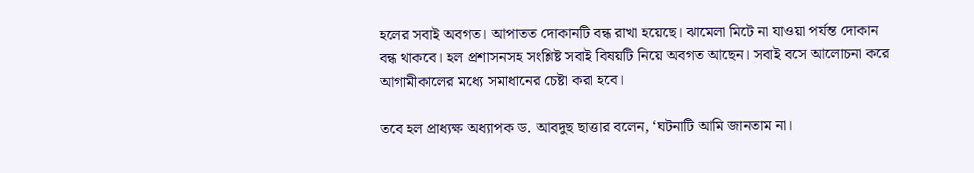হলের সবাই অবগত। আপাতত দোকানটি বন্ধ রাখা হয়েছে। ঝামেলা মিটে না যাওয়া পর্যন্ত দোকান বন্ধ থাকবে। হল প্রশাসনসহ সংশ্লিষ্ট সবাই বিষয়টি নিয়ে অবগত আছেন। সবাই বসে আলোচনা করে আগামীকালের মধ্যে সমাধানের চেষ্টা করা হবে।

তবে হল প্রাধ্যক্ষ অধ্যাপক ড. আবদুছ ছাত্তার বলেন, ‘ঘটনাটি আমি জানতাম না।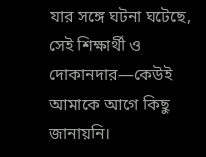যার সঙ্গে ঘটনা ঘটেছে, সেই শিক্ষার্থী ও দোকানদার—কেউই আমাকে আগে কিছু জানায়নি।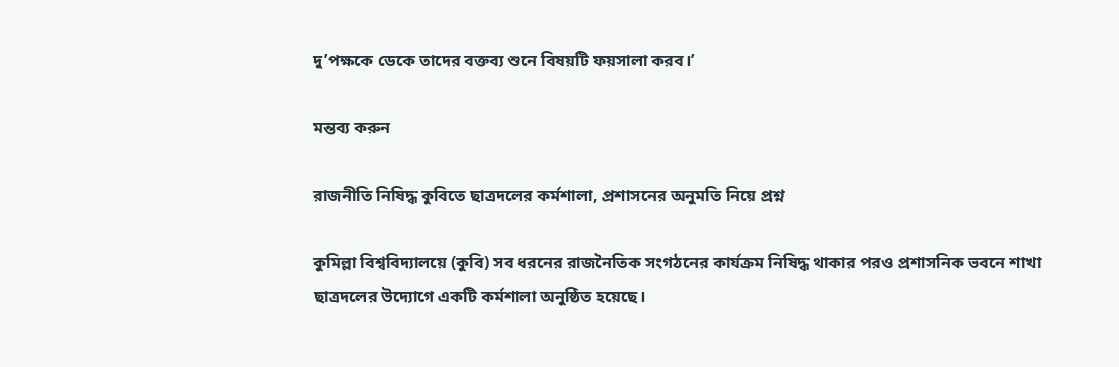দু’পক্ষকে ডেকে তাদের বক্তব্য শুনে বিষয়টি ফয়সালা করব।’

মন্তব্য করুন

রাজনীতি নিষিদ্ধ কুবিতে ছাত্রদলের কর্মশালা, প্রশাসনের অনুমতি নিয়ে প্রশ্ন

কুমিল্লা বিশ্ববিদ্যালয়ে (কুবি) সব ধরনের রাজনৈতিক সংগঠনের কার্যক্রম নিষিদ্ধ থাকার পরও প্রশাসনিক ভবনে শাখা ছাত্রদলের উদ্যোগে একটি কর্মশালা অনুষ্ঠিত হয়েছে।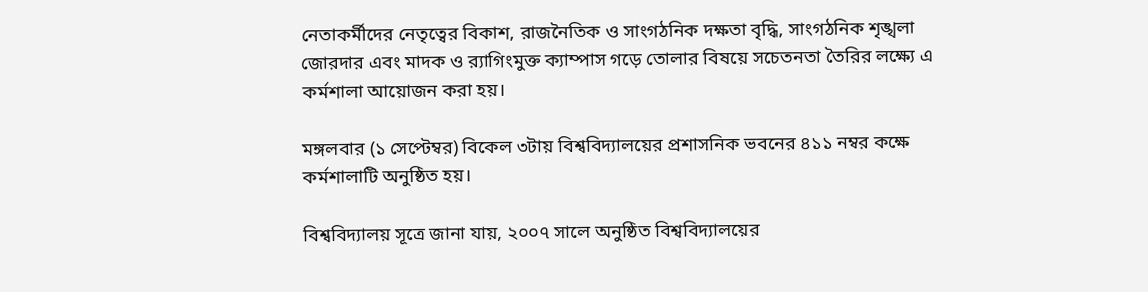নেতাকর্মীদের নেতৃত্বের বিকাশ, রাজনৈতিক ও সাংগঠনিক দক্ষতা বৃদ্ধি, সাংগঠনিক শৃঙ্খলা জোরদার এবং মাদক ও র‍্যাগিংমুক্ত ক্যাম্পাস গড়ে তোলার বিষয়ে সচেতনতা তৈরির লক্ষ্যে এ কর্মশালা আয়োজন করা হয়।

মঙ্গলবার (১ সেপ্টেম্বর) বিকেল ৩টায় বিশ্ববিদ্যালয়ের প্রশাসনিক ভবনের ৪১১ নম্বর কক্ষে কর্মশালাটি অনুষ্ঠিত হয়।

বিশ্ববিদ্যালয় সূত্রে জানা যায়, ২০০৭ সালে অনুষ্ঠিত বিশ্ববিদ্যালয়ের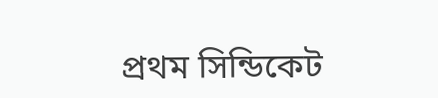প্রথম সিন্ডিকেট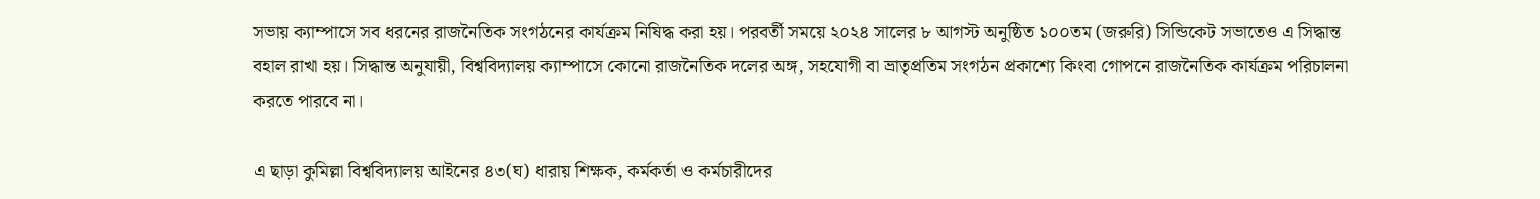সভায় ক্যাম্পাসে সব ধরনের রাজনৈতিক সংগঠনের কার্যক্রম নিষিদ্ধ করা হয়। পরবর্তী সময়ে ২০২৪ সালের ৮ আগস্ট অনুষ্ঠিত ১০০তম (জরুরি) সিন্ডিকেট সভাতেও এ সিদ্ধান্ত বহাল রাখা হয়। সিদ্ধান্ত অনুযায়ী, বিশ্ববিদ্যালয় ক্যাম্পাসে কোনো রাজনৈতিক দলের অঙ্গ, সহযোগী বা ভ্রাতৃপ্রতিম সংগঠন প্রকাশ্যে কিংবা গোপনে রাজনৈতিক কার্যক্রম পরিচালনা করতে পারবে না।

এ ছাড়া কুমিল্লা বিশ্ববিদ্যালয় আইনের ৪৩(ঘ) ধারায় শিক্ষক, কর্মকর্তা ও কর্মচারীদের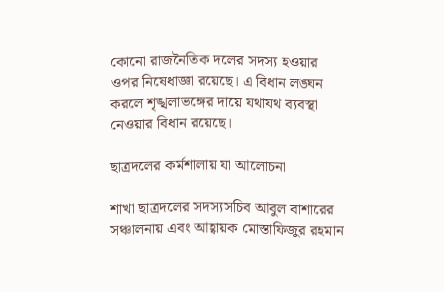কোনো রাজনৈতিক দলের সদস্য হওয়ার ওপর নিষেধাজ্ঞা রয়েছে। এ বিধান লঙ্ঘন করলে শৃঙ্খলাভঙ্গের দায়ে যথাযথ ব্যবস্থা নেওয়ার বিধান রয়েছে।

ছাত্রদলের কর্মশালায় যা আলোচনা

শাখা ছাত্রদলের সদস্যসচিব আবুল বাশারের সঞ্চালনায় এবং আহ্বায়ক মোস্তাফিজুর রহমান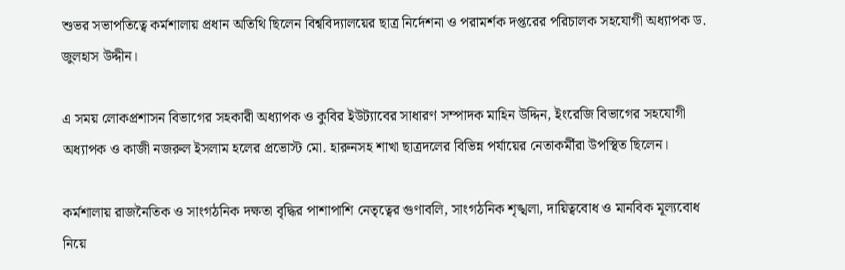শুভর সভাপতিত্বে কর্মশালায় প্রধান অতিথি ছিলেন বিশ্ববিদ্যালয়ের ছাত্র নির্দেশনা ও পরামর্শক দপ্তরের পরিচালক সহযোগী অধ্যাপক ড. জুলহাস উদ্দীন।

এ সময় লোকপ্রশাসন বিভাগের সহকারী অধ্যাপক ও কুবির ইউট্যাবের সাধারণ সম্পাদক মাহিন উদ্দিন, ইংরেজি বিভাগের সহযোগী অধ্যাপক ও কাজী নজরুল ইসলাম হলের প্রভোস্ট মো. হারুনসহ শাখা ছাত্রদলের বিভিন্ন পর্যায়ের নেতাকর্মীরা উপস্থিত ছিলেন।

কর্মশালায় রাজনৈতিক ও সাংগঠনিক দক্ষতা বৃদ্ধির পাশাপাশি নেতৃত্বের গুণাবলি, সাংগঠনিক শৃঙ্খলা, দায়িত্ববোধ ও মানবিক মূল্যবোধ নিয়ে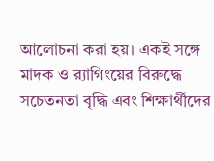আলোচনা করা হয়। একই সঙ্গে মাদক ও র‍্যাগিংয়ের বিরুদ্ধে সচেতনতা বৃদ্ধি এবং শিক্ষার্থীদের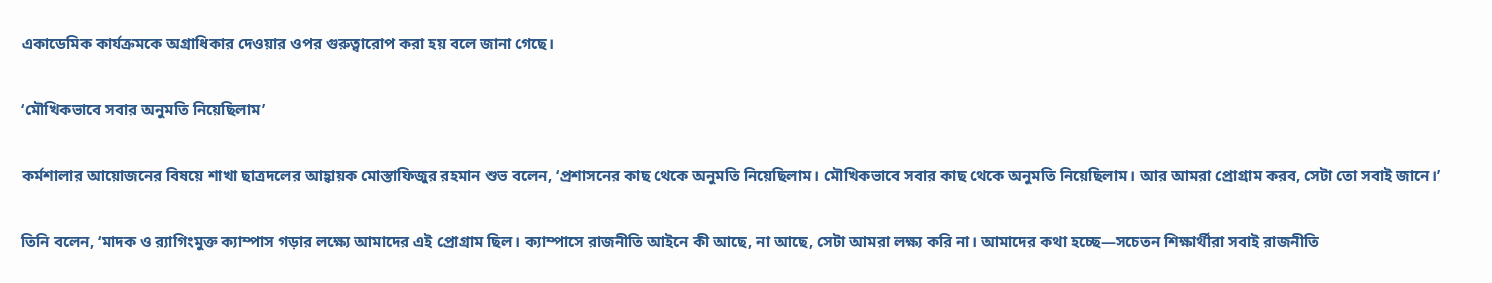একাডেমিক কার্যক্রমকে অগ্রাধিকার দেওয়ার ওপর গুরুত্বারোপ করা হয় বলে জানা গেছে।

‘মৌখিকভাবে সবার অনুমতি নিয়েছিলাম’

কর্মশালার আয়োজনের বিষয়ে শাখা ছাত্রদলের আহ্বায়ক মোস্তাফিজুর রহমান শুভ বলেন, ‘প্রশাসনের কাছ থেকে অনুমতি নিয়েছিলাম। মৌখিকভাবে সবার কাছ থেকে অনুমতি নিয়েছিলাম। আর আমরা প্রোগ্রাম করব, সেটা তো সবাই জানে।’

তিনি বলেন, ‘মাদক ও র‍্যাগিংমুক্ত ক্যাম্পাস গড়ার লক্ষ্যে আমাদের এই প্রোগ্রাম ছিল। ক্যাম্পাসে রাজনীতি আইনে কী আছে, না আছে, সেটা আমরা লক্ষ্য করি না। আমাদের কথা হচ্ছে—সচেতন শিক্ষার্থীরা সবাই রাজনীতি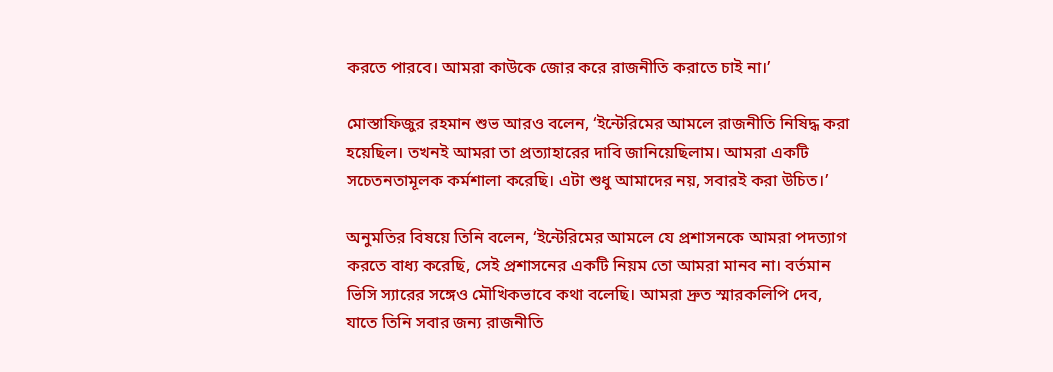করতে পারবে। আমরা কাউকে জোর করে রাজনীতি করাতে চাই না।’

মোস্তাফিজুর রহমান শুভ আরও বলেন, ‘ইন্টেরিমের আমলে রাজনীতি নিষিদ্ধ করা হয়েছিল। তখনই আমরা তা প্রত্যাহারের দাবি জানিয়েছিলাম। আমরা একটি সচেতনতামূলক কর্মশালা করেছি। এটা শুধু আমাদের নয়, সবারই করা উচিত।’

অনুমতির বিষয়ে তিনি বলেন, ‘ইন্টেরিমের আমলে যে প্রশাসনকে আমরা পদত্যাগ করতে বাধ্য করেছি, সেই প্রশাসনের একটি নিয়ম তো আমরা মানব না। বর্তমান ভিসি স্যারের সঙ্গেও মৌখিকভাবে কথা বলেছি। আমরা দ্রুত স্মারকলিপি দেব, যাতে তিনি সবার জন্য রাজনীতি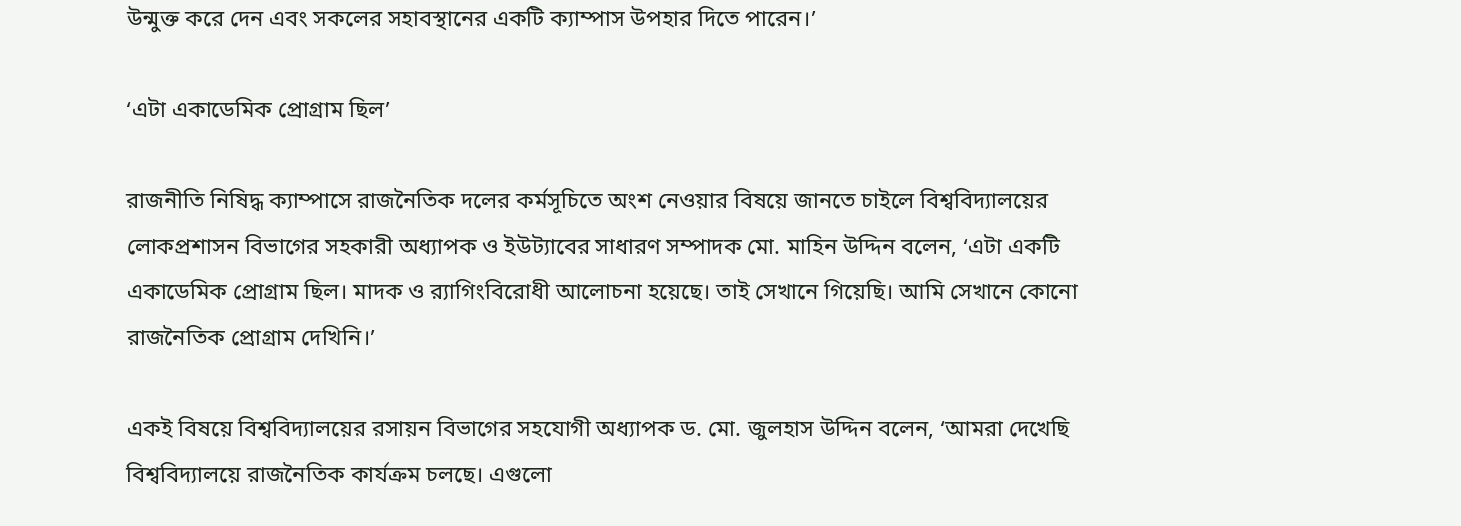উন্মুক্ত করে দেন এবং সকলের সহাবস্থানের একটি ক্যাম্পাস উপহার দিতে পারেন।’

‘এটা একাডেমিক প্রোগ্রাম ছিল’

রাজনীতি নিষিদ্ধ ক্যাম্পাসে রাজনৈতিক দলের কর্মসূচিতে অংশ নেওয়ার বিষয়ে জানতে চাইলে বিশ্ববিদ্যালয়ের লোকপ্রশাসন বিভাগের সহকারী অধ্যাপক ও ইউট্যাবের সাধারণ সম্পাদক মো. মাহিন উদ্দিন বলেন, ‘এটা একটি একাডেমিক প্রোগ্রাম ছিল। মাদক ও র‍্যাগিংবিরোধী আলোচনা হয়েছে। তাই সেখানে গিয়েছি। আমি সেখানে কোনো রাজনৈতিক প্রোগ্রাম দেখিনি।’

একই বিষয়ে বিশ্ববিদ্যালয়ের রসায়ন বিভাগের সহযোগী অধ্যাপক ড. মো. জুলহাস উদ্দিন বলেন, ‘আমরা দেখেছি বিশ্ববিদ্যালয়ে রাজনৈতিক কার্যক্রম চলছে। এগুলো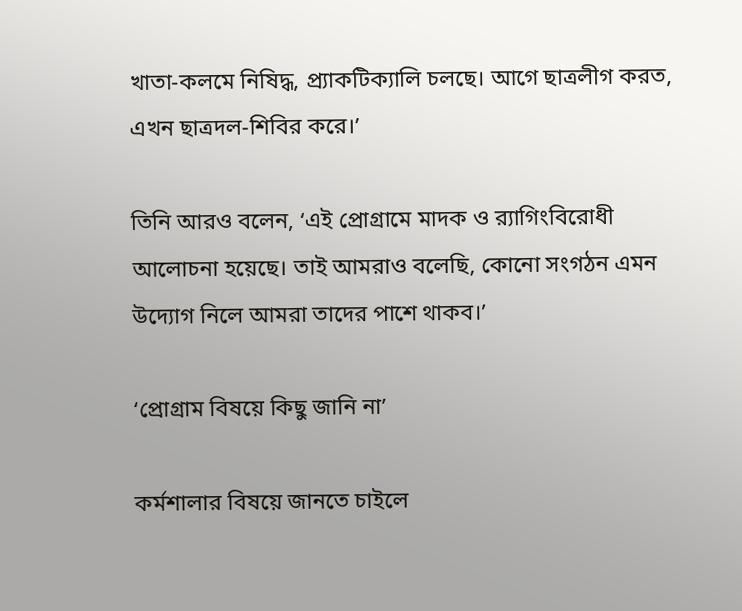খাতা-কলমে নিষিদ্ধ, প্র্যাকটিক্যালি চলছে। আগে ছাত্রলীগ করত, এখন ছাত্রদল-শিবির করে।’

তিনি আরও বলেন, ‘এই প্রোগ্রামে মাদক ও র‍্যাগিংবিরোধী আলোচনা হয়েছে। তাই আমরাও বলেছি, কোনো সংগঠন এমন উদ্যোগ নিলে আমরা তাদের পাশে থাকব।’

‘প্রোগ্রাম বিষয়ে কিছু জানি না’

কর্মশালার বিষয়ে জানতে চাইলে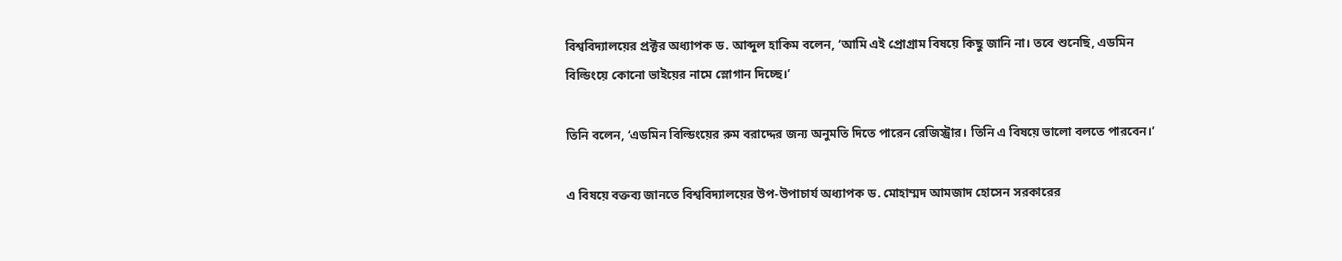বিশ্ববিদ্যালয়ের প্রক্টর অধ্যাপক ড. আব্দুল হাকিম বলেন, ‘আমি এই প্রোগ্রাম বিষয়ে কিছু জানি না। তবে শুনেছি, এডমিন বিল্ডিংয়ে কোনো ভাইয়ের নামে স্লোগান দিচ্ছে।’

তিনি বলেন, ‘এডমিন বিল্ডিংয়ের রুম বরাদ্দের জন্য অনুমতি দিতে পারেন রেজিস্ট্রার। তিনি এ বিষয়ে ভালো বলতে পারবেন।’

এ বিষয়ে বক্তব্য জানতে বিশ্ববিদ্যালয়ের উপ-উপাচার্য অধ্যাপক ড. মোহাম্মদ আমজাদ হোসেন সরকারের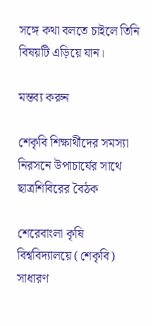সঙ্গে কথা বলতে চাইলে তিনি বিষয়টি এড়িয়ে যান।

মন্তব্য করুন

শেকৃবি শিক্ষার্থীদের সমস্যা নিরসনে উপাচার্যের সাথে ছাত্রশিবিরের বৈঠক

শেরেবাংলা কৃষি বিশ্ববিদ্যালয়ে (শেকৃবি) সাধারণ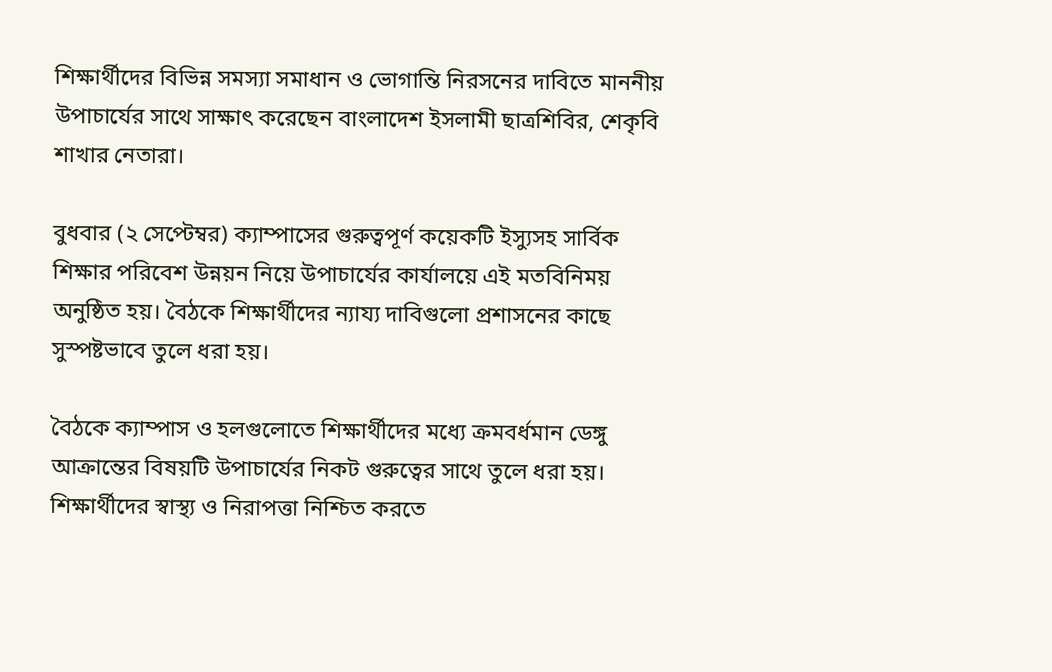শিক্ষার্থীদের বিভিন্ন সমস্যা সমাধান ও ভোগান্তি নিরসনের দাবিতে মাননীয় উপাচার্যের সাথে সাক্ষাৎ করেছেন বাংলাদেশ ইসলামী ছাত্রশিবির, শেকৃবি শাখার নেতারা।

বুধবার (২ সেপ্টেম্বর) ক্যাম্পাসের গুরুত্বপূর্ণ কয়েকটি ইস্যুসহ সার্বিক শিক্ষার পরিবেশ উন্নয়ন নিয়ে উপাচার্যের কার্যালয়ে এই মতবিনিময় অনুষ্ঠিত হয়। বৈঠকে শিক্ষার্থীদের ন্যায্য দাবিগুলো প্রশাসনের কাছে সুস্পষ্টভাবে তুলে ধরা হয়।

বৈঠকে ক্যাম্পাস ও হলগুলোতে শিক্ষার্থীদের মধ্যে ক্রমবর্ধমান ডেঙ্গু আক্রান্তের বিষয়টি উপাচার্যের নিকট গুরুত্বের সাথে তুলে ধরা হয়। শিক্ষার্থীদের স্বাস্থ্য ও নিরাপত্তা নিশ্চিত করতে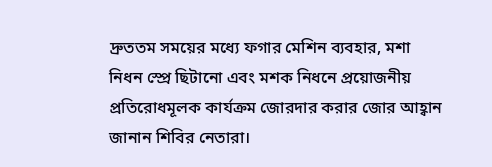দ্রুততম সময়ের মধ্যে ফগার মেশিন ব্যবহার, মশা নিধন স্প্রে ছিটানো এবং মশক নিধনে প্রয়োজনীয় প্রতিরোধমূলক কার্যক্রম জোরদার করার জোর আহ্বান জানান শিবির নেতারা।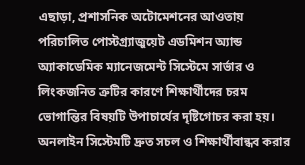এছাড়া, প্রশাসনিক অটোমেশনের আওতায় পরিচালিত পোস্টগ্র্যাজুয়েট এডমিশন অ্যান্ড অ্যাকাডেমিক ম্যানেজমেন্ট সিস্টেমে সার্ভার ও লিংকজনিত ত্রুটির কারণে শিক্ষার্থীদের চরম ভোগান্তির বিষয়টি উপাচার্যের দৃষ্টিগোচর করা হয়। অনলাইন সিস্টেমটি দ্রুত সচল ও শিক্ষার্থীবান্ধব করার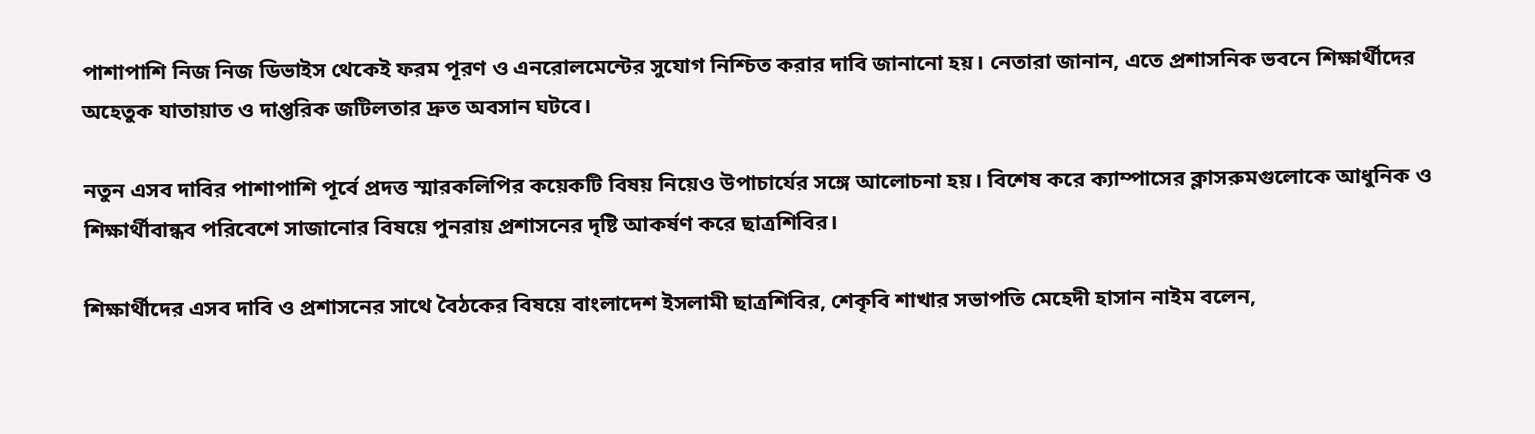পাশাপাশি নিজ নিজ ডিভাইস থেকেই ফরম পূরণ ও এনরোলমেন্টের সুযোগ নিশ্চিত করার দাবি জানানো হয়। নেতারা জানান, এতে প্রশাসনিক ভবনে শিক্ষার্থীদের অহেতুক যাতায়াত ও দাপ্তরিক জটিলতার দ্রুত অবসান ঘটবে।

নতুন এসব দাবির পাশাপাশি পূর্বে প্রদত্ত স্মারকলিপির কয়েকটি বিষয় নিয়েও উপাচার্যের সঙ্গে আলোচনা হয়। বিশেষ করে ক্যাম্পাসের ক্লাসরুমগুলোকে আধুনিক ও শিক্ষার্থীবান্ধব পরিবেশে সাজানোর বিষয়ে পুনরায় প্রশাসনের দৃষ্টি আকর্ষণ করে ছাত্রশিবির।

শিক্ষার্থীদের এসব দাবি ও প্রশাসনের সাথে বৈঠকের বিষয়ে বাংলাদেশ ইসলামী ছাত্রশিবির, শেকৃবি শাখার সভাপতি মেহেদী হাসান নাইম বলেন,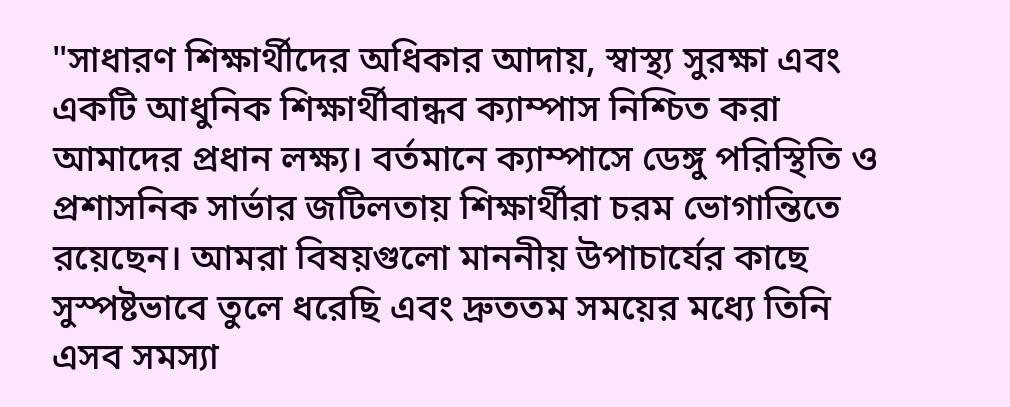"সাধারণ শিক্ষার্থীদের অধিকার আদায়, স্বাস্থ্য সুরক্ষা এবং একটি আধুনিক শিক্ষার্থীবান্ধব ক্যাম্পাস নিশ্চিত করা আমাদের প্রধান লক্ষ্য। বর্তমানে ক্যাম্পাসে ডেঙ্গু পরিস্থিতি ও প্রশাসনিক সার্ভার জটিলতায় শিক্ষার্থীরা চরম ভোগান্তিতে রয়েছেন। আমরা বিষয়গুলো মাননীয় উপাচার্যের কাছে সুস্পষ্টভাবে তুলে ধরেছি এবং দ্রুততম সময়ের মধ্যে তিনি এসব সমস্যা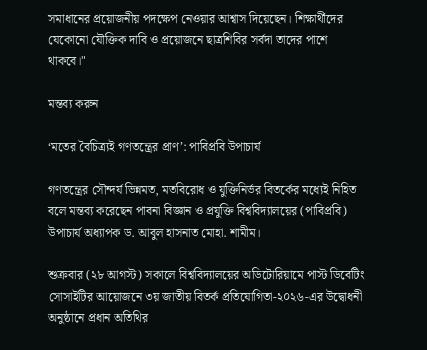সমাধানের প্রয়োজনীয় পদক্ষেপ নেওয়ার আশ্বাস দিয়েছেন। শিক্ষার্থীদের যেকোনো যৌক্তিক দাবি ও প্রয়োজনে ছাত্রশিবির সর্বদা তাদের পাশে থাকবে।"

মন্তব্য করুন

‘মতের বৈচিত্র্যই গণতন্ত্রের প্রাণ’: পাবিপ্রবি উপাচার্য

গণতন্ত্রের সৌন্দর্য ভিন্নমত, মতবিরোধ ও যুক্তিনির্ভর বিতর্কের মধ্যেই নিহিত বলে মন্তব্য করেছেন পাবনা বিজ্ঞান ও প্রযুক্তি বিশ্ববিদ্যালয়ের (পাবিপ্রবি) উপাচার্য অধ্যাপক ড. আবুল হাসনাত মোহা. শামীম।

শুক্রবার (২৮ আগস্ট) সকালে বিশ্ববিদ্যালয়ের অডিটোরিয়ামে পাস্ট ডিবেটিং সোসাইটির আয়োজনে ৩য় জাতীয় বিতর্ক প্রতিযোগিতা-২০২৬-এর উদ্বোধনী অনুষ্ঠানে প্রধান অতিথির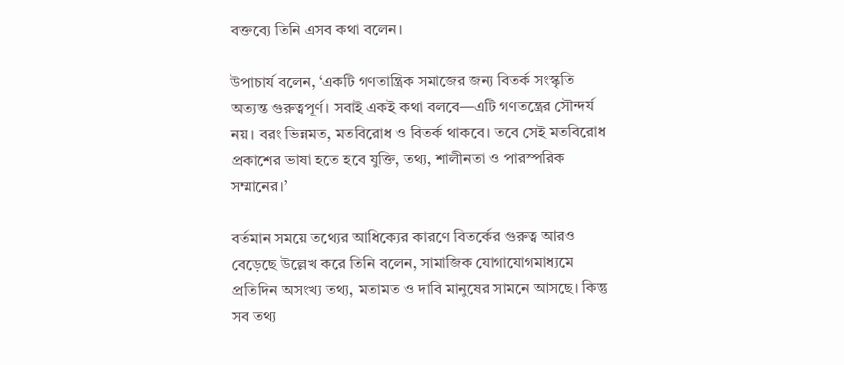বক্তব্যে তিনি এসব কথা বলেন।

উপাচার্য বলেন, ‘একটি গণতান্ত্রিক সমাজের জন্য বিতর্ক সংস্কৃতি অত্যন্ত গুরুত্বপূর্ণ। সবাই একই কথা বলবে—এটি গণতন্ত্রের সৌন্দর্য নয়। বরং ভিন্নমত, মতবিরোধ ও বিতর্ক থাকবে। তবে সেই মতবিরোধ প্রকাশের ভাষা হতে হবে যুক্তি, তথ্য, শালীনতা ও পারস্পরিক সম্মানের।’

বর্তমান সময়ে তথ্যের আধিক্যের কারণে বিতর্কের গুরুত্ব আরও বেড়েছে উল্লেখ করে তিনি বলেন, সামাজিক যোগাযোগমাধ্যমে প্রতিদিন অসংখ্য তথ্য, মতামত ও দাবি মানুষের সামনে আসছে। কিন্তু সব তথ্য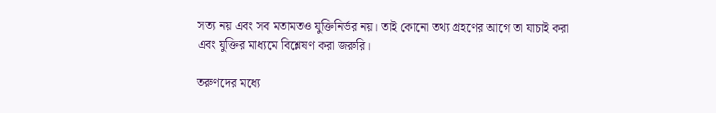সত্য নয় এবং সব মতামতও যুক্তিনির্ভর নয়। তাই কোনো তথ্য গ্রহণের আগে তা যাচাই করা এবং যুক্তির মাধ্যমে বিশ্লেষণ করা জরুরি।

তরুণদের মধ্যে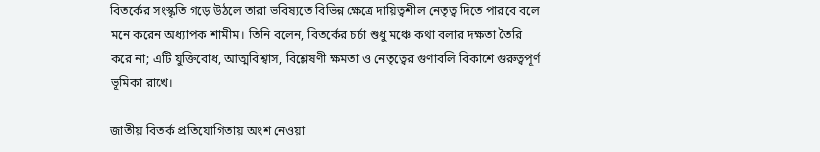বিতর্কের সংস্কৃতি গড়ে উঠলে তারা ভবিষ্যতে বিভিন্ন ক্ষেত্রে দায়িত্বশীল নেতৃত্ব দিতে পারবে বলে মনে করেন অধ্যাপক শামীম। তিনি বলেন, বিতর্কের চর্চা শুধু মঞ্চে কথা বলার দক্ষতা তৈরি করে না; এটি যুক্তিবোধ, আত্মবিশ্বাস, বিশ্লেষণী ক্ষমতা ও নেতৃত্বের গুণাবলি বিকাশে গুরুত্বপূর্ণ ভূমিকা রাখে।

জাতীয় বিতর্ক প্রতিযোগিতায় অংশ নেওয়া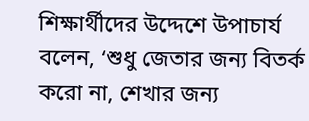শিক্ষার্থীদের উদ্দেশে উপাচার্য বলেন, ‘শুধু জেতার জন্য বিতর্ক করো না, শেখার জন্য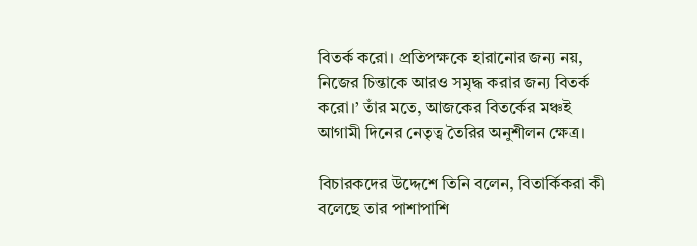বিতর্ক করো। প্রতিপক্ষকে হারানোর জন্য নয়, নিজের চিন্তাকে আরও সমৃদ্ধ করার জন্য বিতর্ক করো।’ তাঁর মতে, আজকের বিতর্কের মঞ্চই আগামী দিনের নেতৃত্ব তৈরির অনুশীলন ক্ষেত্র।

বিচারকদের উদ্দেশে তিনি বলেন, বিতার্কিকরা কী বলেছে তার পাশাপাশি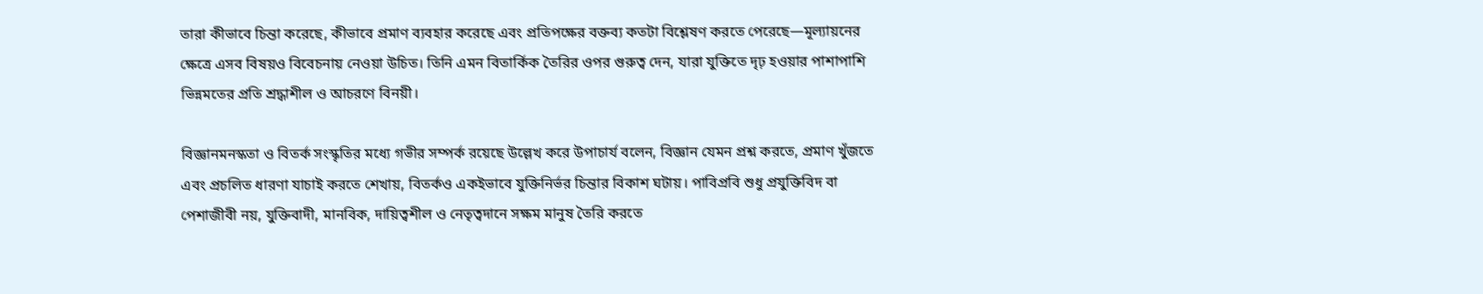তারা কীভাবে চিন্তা করেছে, কীভাবে প্রমাণ ব্যবহার করেছে এবং প্রতিপক্ষের বক্তব্য কতটা বিশ্লেষণ করতে পেরেছে—মূল্যায়নের ক্ষেত্রে এসব বিষয়ও বিবেচনায় নেওয়া উচিত। তিনি এমন বিতার্কিক তৈরির ওপর গুরুত্ব দেন, যারা যুক্তিতে দৃঢ় হওয়ার পাশাপাশি ভিন্নমতের প্রতি শ্রদ্ধাশীল ও আচরণে বিনয়ী।

বিজ্ঞানমনস্কতা ও বিতর্ক সংস্কৃতির মধ্যে গভীর সম্পর্ক রয়েছে উল্লেখ করে উপাচার্য বলেন, বিজ্ঞান যেমন প্রশ্ন করতে, প্রমাণ খুঁজতে এবং প্রচলিত ধারণা যাচাই করতে শেখায়, বিতর্কও একইভাবে যুক্তিনির্ভর চিন্তার বিকাশ ঘটায়। পাবিপ্রবি শুধু প্রযুক্তিবিদ বা পেশাজীবী নয়, যুক্তিবাদী, মানবিক, দায়িত্বশীল ও নেতৃত্বদানে সক্ষম মানুষ তৈরি করতে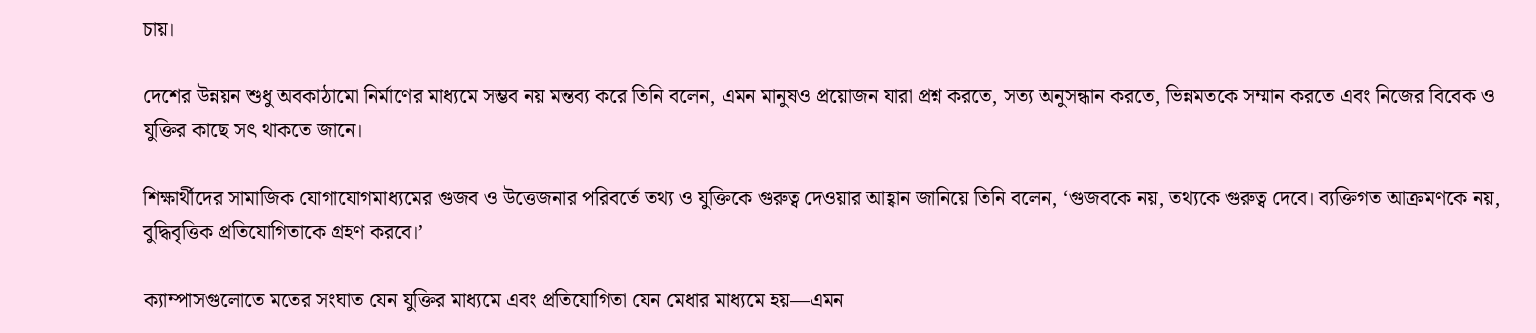চায়।

দেশের উন্নয়ন শুধু অবকাঠামো নির্মাণের মাধ্যমে সম্ভব নয় মন্তব্য করে তিনি বলেন, এমন মানুষও প্রয়োজন যারা প্রশ্ন করতে, সত্য অনুসন্ধান করতে, ভিন্নমতকে সম্মান করতে এবং নিজের বিবেক ও যুক্তির কাছে সৎ থাকতে জানে।

শিক্ষার্থীদের সামাজিক যোগাযোগমাধ্যমের গুজব ও উত্তেজনার পরিবর্তে তথ্য ও যুক্তিকে গুরুত্ব দেওয়ার আহ্বান জানিয়ে তিনি বলেন, ‘গুজবকে নয়, তথ্যকে গুরুত্ব দেবে। ব্যক্তিগত আক্রমণকে নয়, বুদ্ধিবৃত্তিক প্রতিযোগিতাকে গ্রহণ করবে।’

ক্যাম্পাসগুলোতে মতের সংঘাত যেন যুক্তির মাধ্যমে এবং প্রতিযোগিতা যেন মেধার মাধ্যমে হয়—এমন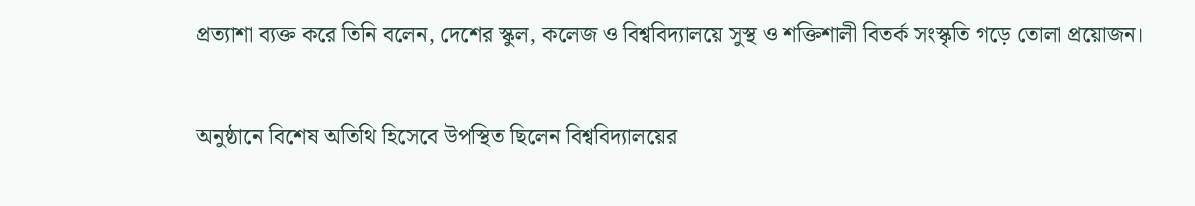প্রত্যাশা ব্যক্ত করে তিনি বলেন, দেশের স্কুল, কলেজ ও বিশ্ববিদ্যালয়ে সুস্থ ও শক্তিশালী বিতর্ক সংস্কৃতি গড়ে তোলা প্রয়োজন।

অনুষ্ঠানে বিশেষ অতিথি হিসেবে উপস্থিত ছিলেন বিশ্ববিদ্যালয়ের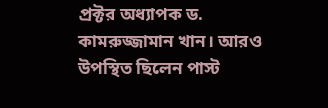প্রক্টর অধ্যাপক ড. কামরুজ্জামান খান। আরও উপস্থিত ছিলেন পাস্ট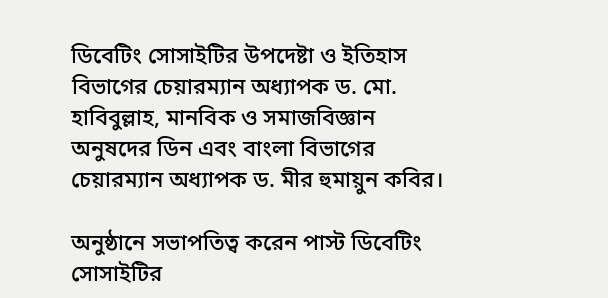ডিবেটিং সোসাইটির উপদেষ্টা ও ইতিহাস বিভাগের চেয়ারম্যান অধ্যাপক ড. মো. হাবিবুল্লাহ, মানবিক ও সমাজবিজ্ঞান অনুষদের ডিন এবং বাংলা বিভাগের চেয়ারম্যান অধ্যাপক ড. মীর হুমায়ুন কবির।

অনুষ্ঠানে সভাপতিত্ব করেন পাস্ট ডিবেটিং সোসাইটির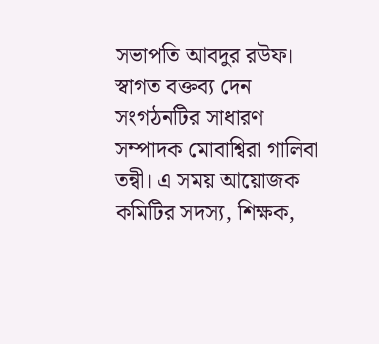সভাপতি আবদুর রউফ। স্বাগত বক্তব্য দেন সংগঠনটির সাধারণ সম্পাদক মোবাশ্বিরা গালিবা তন্বী। এ সময় আয়োজক কমিটির সদস্য, শিক্ষক,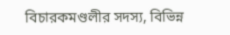বিচারকমণ্ডলীর সদস্য, বিভিন্ন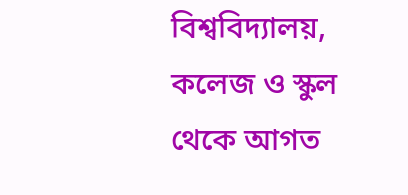বিশ্ববিদ্যালয়, কলেজ ও স্কুল থেকে আগত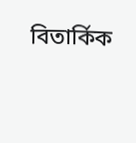বিতার্কিক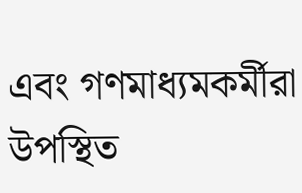এবং গণমাধ্যমকর্মীরা উপস্থিত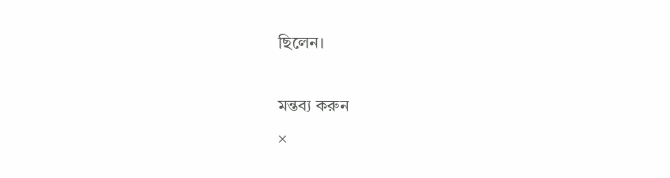ছিলেন।

মন্তব্য করুন
×